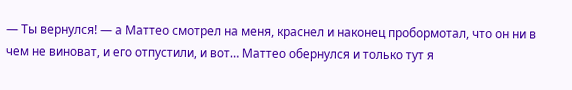— Ты вернулся! — а Маттео смотрел на меня, краснел и наконец пробормотал, что он ни в чем не виноват, и его отпустили, и вот… Маттео обернулся и только тут я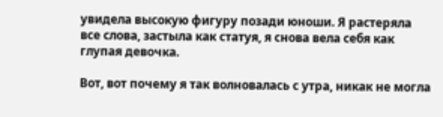увидела высокую фигуру позади юноши. Я растеряла все слова, застыла как статуя, я снова вела себя как глупая девочка.

Вот, вот почему я так волновалась с утра, никак не могла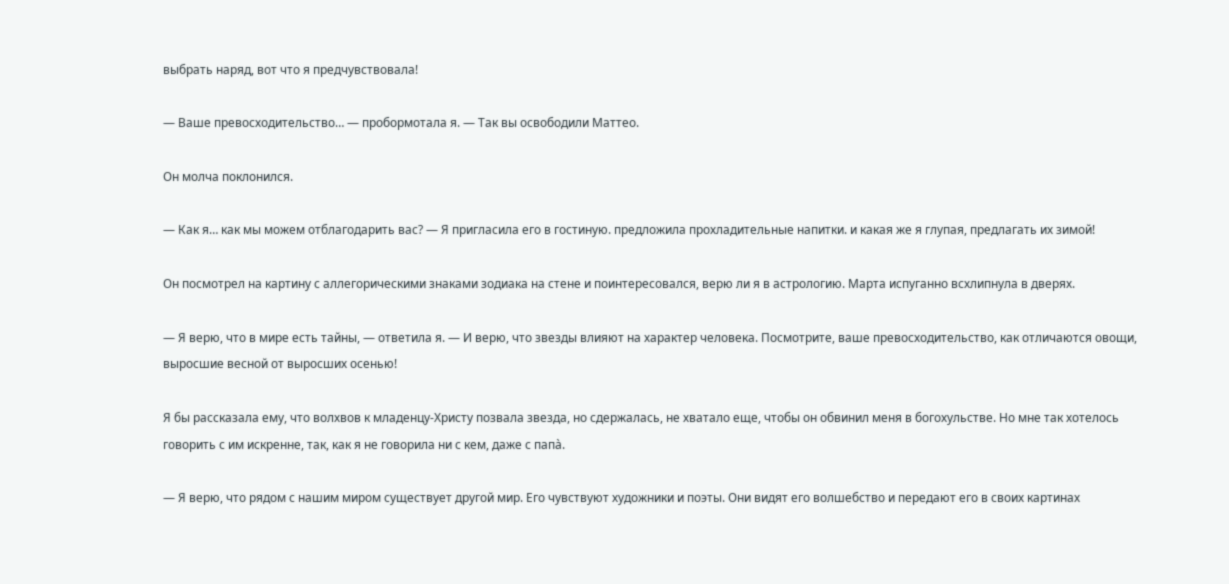выбрать наряд, вот что я предчувствовала!

— Ваше превосходительство… — пробормотала я. — Так вы освободили Маттео.

Он молча поклонился.

— Как я… как мы можем отблагодарить вас? — Я пригласила его в гостиную. предложила прохладительные напитки. и какая же я глупая, предлагать их зимой!

Он посмотрел на картину с аллегорическими знаками зодиака на стене и поинтересовался, верю ли я в астрологию. Марта испуганно всхлипнула в дверях.

— Я верю, что в мире есть тайны, — ответила я. — И верю, что звезды влияют на характер человека. Посмотрите, ваше превосходительство, как отличаются овощи, выросшие весной от выросших осенью!

Я бы рассказала ему, что волхвов к младенцу-Христу позвала звезда, но сдержалась, не хватало еще, чтобы он обвинил меня в богохульстве. Но мне так хотелось говорить с им искренне, так, как я не говорила ни с кем, даже с папà.

— Я верю, что рядом с нашим миром существует другой мир. Его чувствуют художники и поэты. Они видят его волшебство и передают его в своих картинах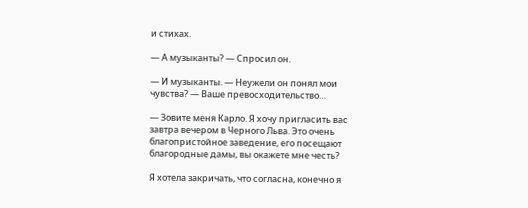и стихах.

— А музыканты? — Спросил он.

— И музыканты. — Неужели он понял мои чувства? — Ваше превосходительство…

— Зовите меня Карло. Я хочу пригласить вас завтра вечером в Черного Льва. Это очень благопристойное заведение, его посещают благородные дамы, вы окажете мне честь?

Я хотела закричать, что согласна, конечно я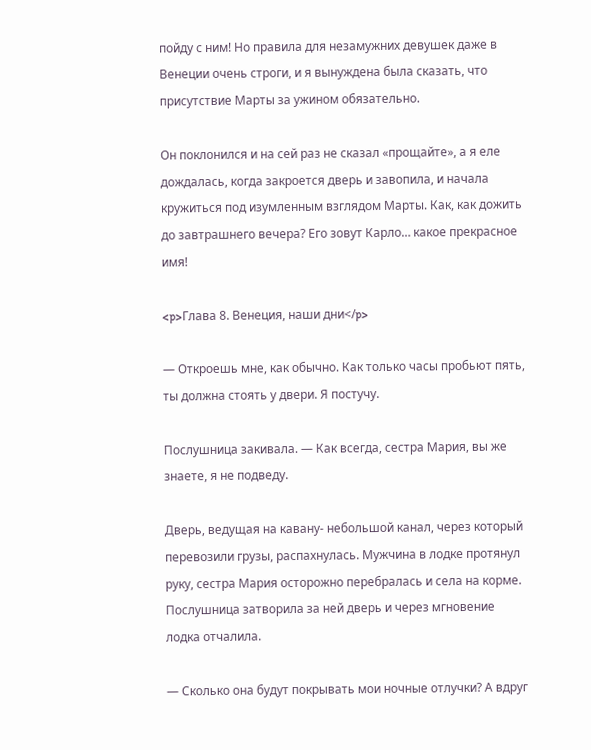пойду с ним! Но правила для незамужних девушек даже в Венеции очень строги, и я вынуждена была сказать, что присутствие Марты за ужином обязательно.

Он поклонился и на сей раз не сказал «прощайте», а я еле дождалась, когда закроется дверь и завопила, и начала кружиться под изумленным взглядом Марты. Как, как дожить до завтрашнего вечера? Его зовут Карло… какое прекрасное имя!

<p>Глава 8. Венеция, наши дни</p>

— Откроешь мне, как обычно. Как только часы пробьют пять, ты должна стоять у двери. Я постучу.

Послушница закивала. — Как всегда, сестра Мария, вы же знаете, я не подведу.

Дверь, ведущая на кавану- небольшой канал, через который перевозили грузы, распахнулась. Мужчина в лодке протянул руку, сестра Мария осторожно перебралась и села на корме. Послушница затворила за ней дверь и через мгновение лодка отчалила.

— Сколько она будут покрывать мои ночные отлучки? А вдруг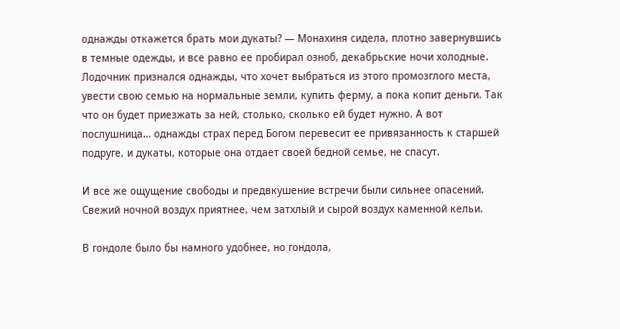однажды откажется брать мои дукаты? — Монахиня сидела, плотно завернувшись в темные одежды, и все равно ее пробирал озноб, декабрьские ночи холодные. Лодочник признался однажды, что хочет выбраться из этого промозглого места, увести свою семью на нормальные земли, купить ферму, а пока копит деньги. Так что он будет приезжать за ней, столько, сколько ей будет нужно. А вот послушница… однажды страх перед Богом перевесит ее привязанность к старшей подруге, и дукаты, которые она отдает своей бедной семье, не спасут.

И все же ощущение свободы и предвкушение встречи были сильнее опасений. Свежий ночной воздух приятнее, чем затхлый и сырой воздух каменной кельи.

В гондоле было бы намного удобнее, но гондола,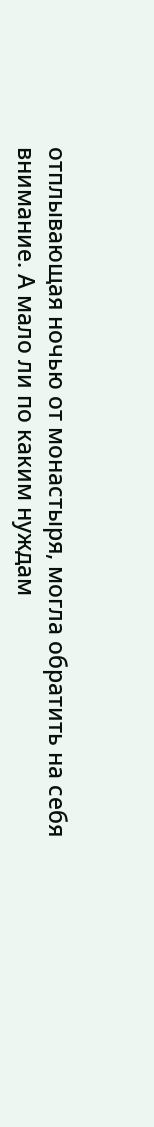отплывающая ночью от монастыря, могла обратить на себя внимание. А мало ли по каким нуждам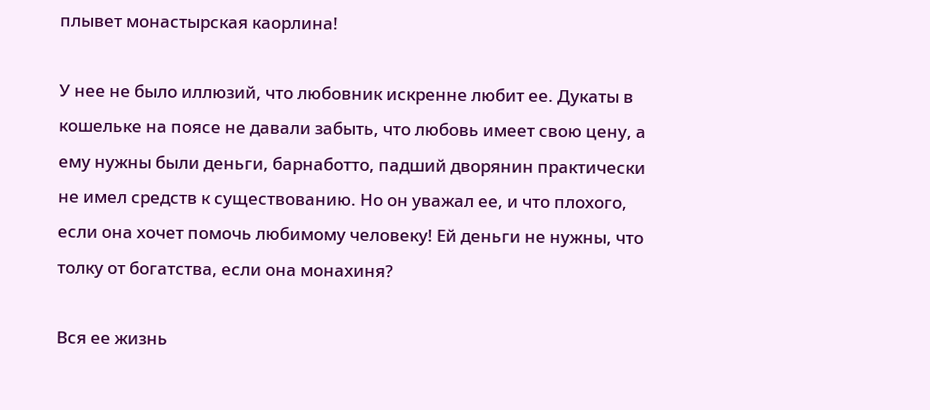плывет монастырская каорлина!

У нее не было иллюзий, что любовник искренне любит ее. Дукаты в кошельке на поясе не давали забыть, что любовь имеет свою цену, а ему нужны были деньги, барнаботто, падший дворянин практически не имел средств к существованию. Но он уважал ее, и что плохого, если она хочет помочь любимому человеку! Ей деньги не нужны, что толку от богатства, если она монахиня?

Вся ее жизнь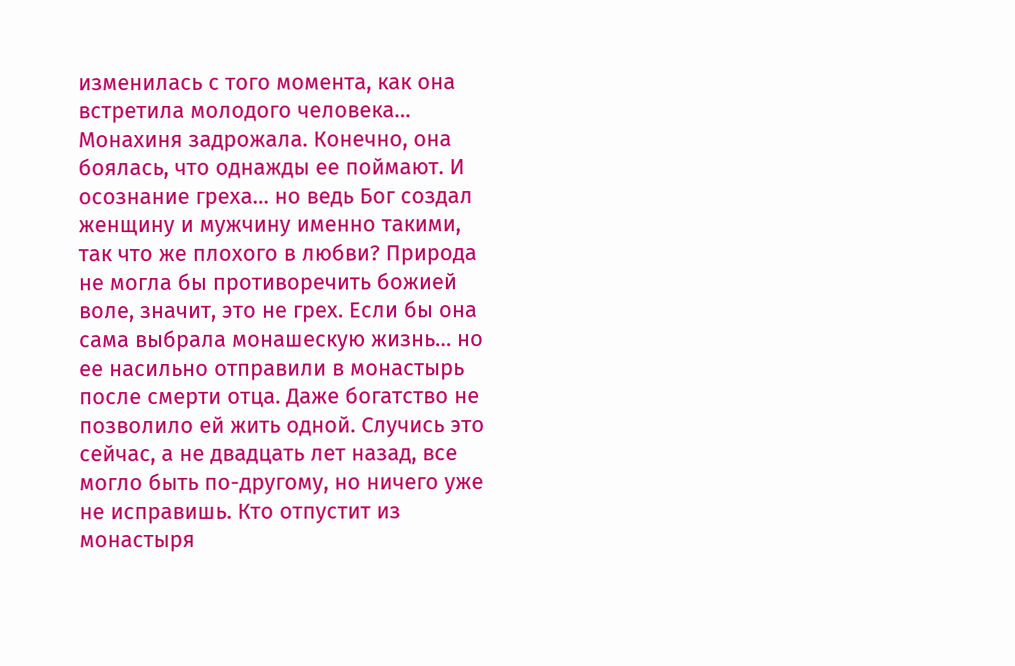изменилась с того момента, как она встретила молодого человека… Монахиня задрожала. Конечно, она боялась, что однажды ее поймают. И осознание греха… но ведь Бог создал женщину и мужчину именно такими, так что же плохого в любви? Природа не могла бы противоречить божией воле, значит, это не грех. Если бы она сама выбрала монашескую жизнь… но ее насильно отправили в монастырь после смерти отца. Даже богатство не позволило ей жить одной. Случись это сейчас, а не двадцать лет назад, все могло быть по-другому, но ничего уже не исправишь. Кто отпустит из монастыря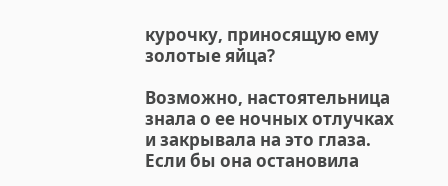курочку, приносящую ему золотые яйца?

Возможно, настоятельница знала о ее ночных отлучках и закрывала на это глаза. Если бы она остановила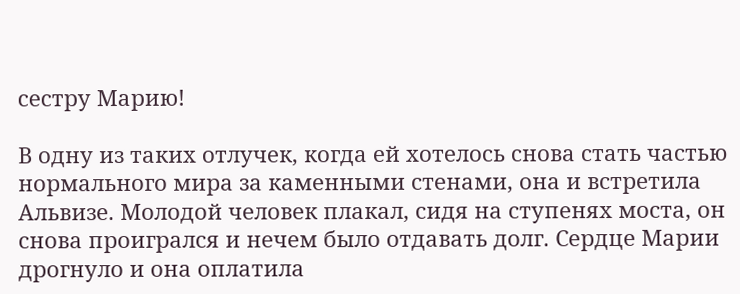сестру Марию!

В одну из таких отлучек, когда ей хотелось снова стать частью нормального мира за каменными стенами, она и встретила Альвизе. Молодой человек плакал, сидя на ступенях моста, он снова проигрался и нечем было отдавать долг. Сердце Марии дрогнуло и она оплатила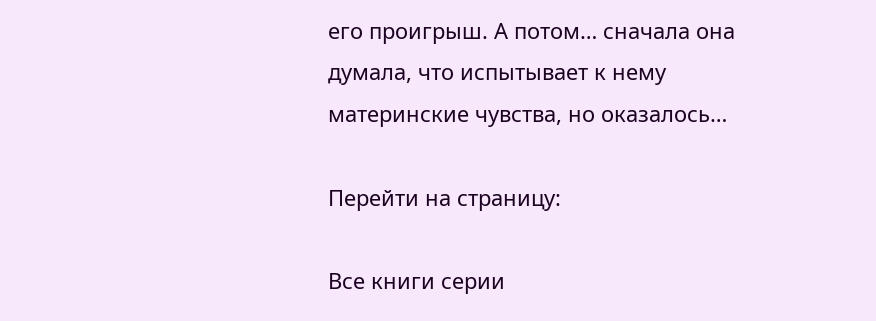его проигрыш. А потом… сначала она думала, что испытывает к нему материнские чувства, но оказалось…

Перейти на страницу:

Все книги серии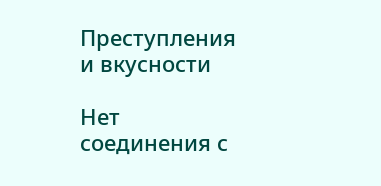Преступления и вкусности

Нет соединения с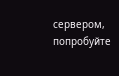сервером, попробуйте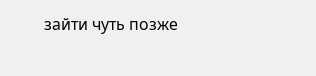зайти чуть позже